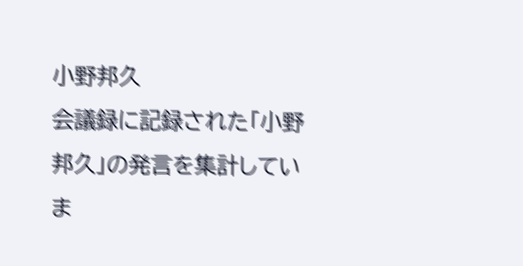小野邦久
会議録に記録された「小野邦久」の発言を集計していま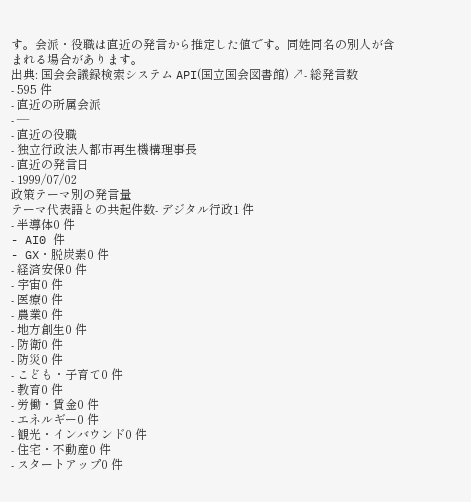す。会派・役職は直近の発言から推定した値です。同姓同名の別人が含まれる場合があります。
出典: 国会会議録検索システム API(国立国会図書館) ↗- 総発言数
- 595 件
- 直近の所属会派
- —
- 直近の役職
- 独立行政法人都市再生機構理事長
- 直近の発言日
- 1999/07/02
政策テーマ別の発言量
テーマ代表語との共起件数- デジタル行政1 件
- 半導体0 件
- AI0 件
- GX・脱炭素0 件
- 経済安保0 件
- 宇宙0 件
- 医療0 件
- 農業0 件
- 地方創生0 件
- 防衛0 件
- 防災0 件
- こども・子育て0 件
- 教育0 件
- 労働・賃金0 件
- エネルギー0 件
- 観光・インバウンド0 件
- 住宅・不動産0 件
- スタートアップ0 件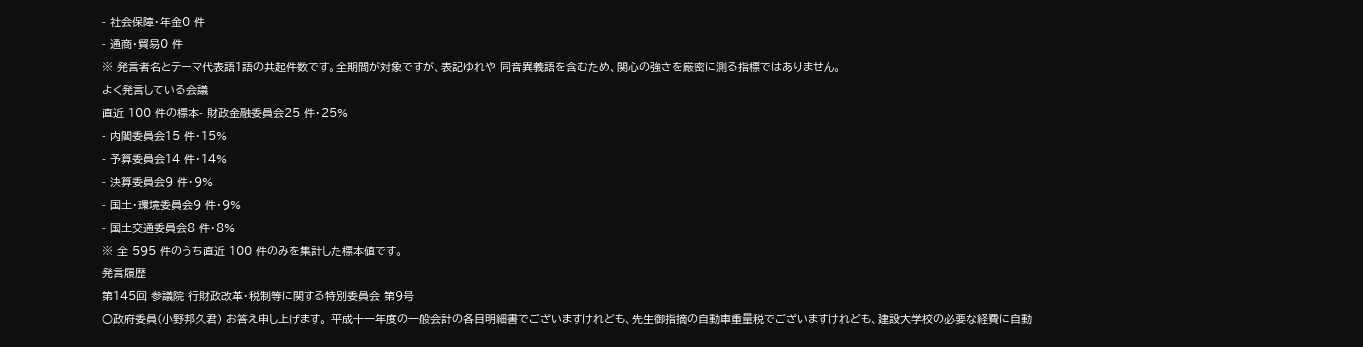- 社会保障・年金0 件
- 通商・貿易0 件
※ 発言者名とテーマ代表語1語の共起件数です。全期間が対象ですが、表記ゆれや 同音異義語を含むため、関心の強さを厳密に測る指標ではありません。
よく発言している会議
直近 100 件の標本- 財政金融委員会25 件・25%
- 内閣委員会15 件・15%
- 予算委員会14 件・14%
- 決算委員会9 件・9%
- 国土・環境委員会9 件・9%
- 国土交通委員会8 件・8%
※ 全 595 件のうち直近 100 件のみを集計した標本値です。
発言履歴
第145回 参議院 行財政改革・税制等に関する特別委員会 第9号
○政府委員(小野邦久君) お答え申し上げます。 平成十一年度の一般会計の各目明細書でございますけれども、先生御指摘の自動車重量税でございますけれども、建設大学校の必要な経費に自動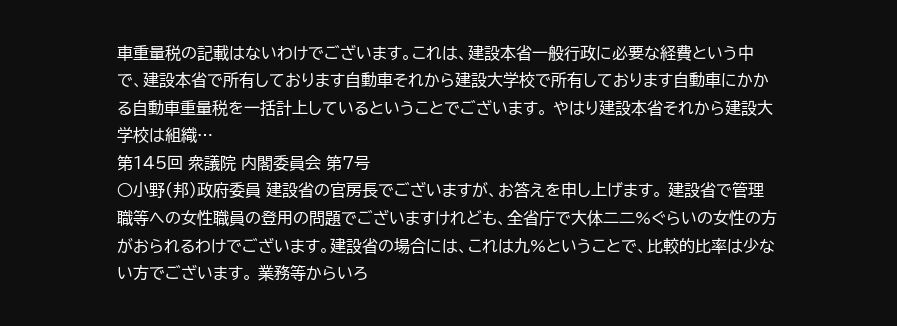車重量税の記載はないわけでございます。これは、建設本省一般行政に必要な経費という中で、建設本省で所有しております自動車それから建設大学校で所有しております自動車にかかる自動車重量税を一括計上しているということでございます。 やはり建設本省それから建設大学校は組織…
第145回 衆議院 内閣委員会 第7号
○小野(邦)政府委員 建設省の官房長でございますが、お答えを申し上げます。 建設省で管理職等への女性職員の登用の問題でございますけれども、全省庁で大体二二%ぐらいの女性の方がおられるわけでございます。建設省の場合には、これは九%ということで、比較的比率は少ない方でございます。 業務等からいろ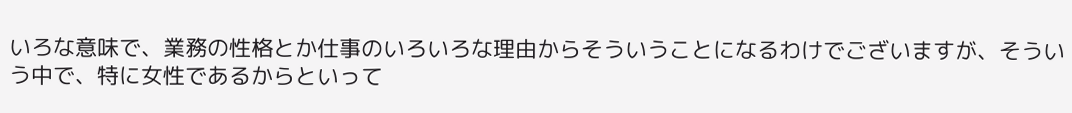いろな意味で、業務の性格とか仕事のいろいろな理由からそういうことになるわけでございますが、そういう中で、特に女性であるからといって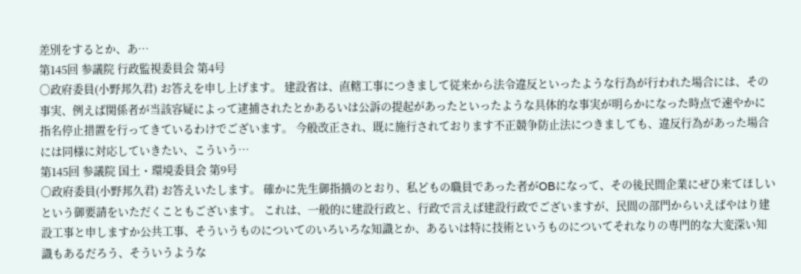差別をするとか、あ…
第145回 参議院 行政監視委員会 第4号
○政府委員(小野邦久君) お答えを申し上げます。 建設省は、直轄工事につきまして従来から法令違反といったような行為が行われた場合には、その事実、例えば関係者が当該容疑によって逮捕されたとかあるいは公訴の提起があったといったような具体的な事実が明らかになった時点で速やかに指名停止措置を行ってきているわけでございます。 今般改正され、既に施行されております不正競争防止法につきましても、違反行為があった場合には同様に対応していきたい、こういう…
第145回 参議院 国土・環境委員会 第9号
○政府委員(小野邦久君) お答えいたします。 確かに先生御指摘のとおり、私どもの職員であった者がOBになって、その後民間企業にぜひ来てほしいという御要請をいただくこともございます。 これは、一般的に建設行政と、行政で言えば建設行政でございますが、民間の部門からいえばやはり建設工事と申しますか公共工事、そういうものについてのいろいろな知識とか、あるいは特に技術というものについてそれなりの専門的な大変深い知識もあるだろう、そういうような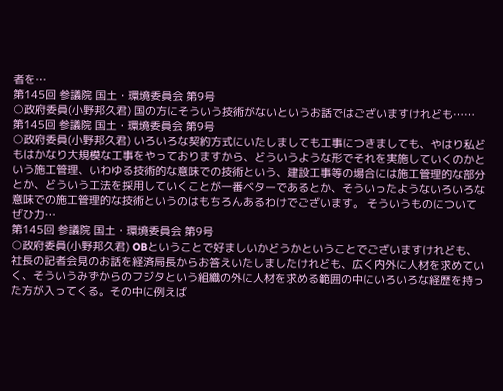者を…
第145回 参議院 国土・環境委員会 第9号
○政府委員(小野邦久君) 国の方にそういう技術がないというお話ではございますけれども……
第145回 参議院 国土・環境委員会 第9号
○政府委員(小野邦久君) いろいろな契約方式にいたしましても工事につきましても、やはり私どもはかなり大規模な工事をやっておりますから、どういうような形でそれを実施していくのかという施工管理、いわゆる技術的な意味での技術という、建設工事等の場合には施工管理的な部分とか、どういう工法を採用していくことが一番ベターであるとか、そういったようないろいろな意味での施工管理的な技術というのはもちろんあるわけでございます。 そういうものについてぜひ力…
第145回 参議院 国土・環境委員会 第9号
○政府委員(小野邦久君) OBということで好ましいかどうかということでございますけれども、社長の記者会見のお話を経済局長からお答えいたしましたけれども、広く内外に人材を求めていく、そういうみずからのフジタという組織の外に人材を求める範囲の中にいろいろな経歴を持った方が入ってくる。その中に例えば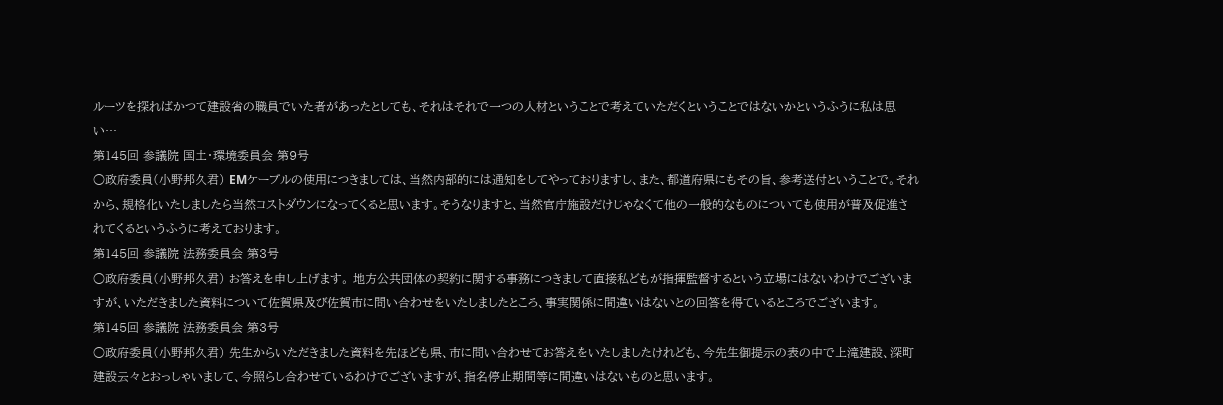ルーツを探ればかつて建設省の職員でいた者があったとしても、それはそれで一つの人材ということで考えていただくということではないかというふうに私は思い…
第145回 参議院 国土・環境委員会 第9号
○政府委員(小野邦久君) EMケーブルの使用につきましては、当然内部的には通知をしてやっておりますし、また、都道府県にもその旨、参考送付ということで。それから、規格化いたしましたら当然コストダウンになってくると思います。そうなりますと、当然官庁施設だけじゃなくて他の一般的なものについても使用が普及促進されてくるというふうに考えております。
第145回 参議院 法務委員会 第3号
○政府委員(小野邦久君) お答えを申し上げます。 地方公共団体の契約に関する事務につきまして直接私どもが指揮監督するという立場にはないわけでございますが、いただきました資料について佐賀県及び佐賀市に問い合わせをいたしましたところ、事実関係に間違いはないとの回答を得ているところでございます。
第145回 参議院 法務委員会 第3号
○政府委員(小野邦久君) 先生からいただきました資料を先ほども県、市に問い合わせてお答えをいたしましたけれども、今先生御提示の表の中で上滝建設、深町建設云々とおっしゃいまして、今照らし合わせているわけでございますが、指名停止期間等に間違いはないものと思います。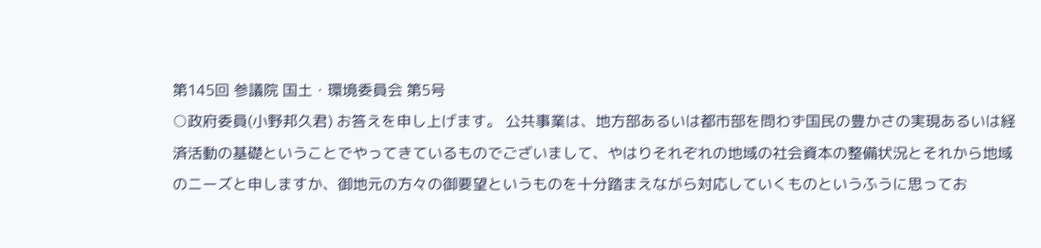第145回 参議院 国土・環境委員会 第5号
○政府委員(小野邦久君) お答えを申し上げます。 公共事業は、地方部あるいは都市部を問わず国民の豊かさの実現あるいは経済活動の基礎ということでやってきているものでございまして、やはりそれぞれの地域の社会資本の整備状況とそれから地域のニーズと申しますか、御地元の方々の御要望というものを十分踏まえながら対応していくものというふうに思ってお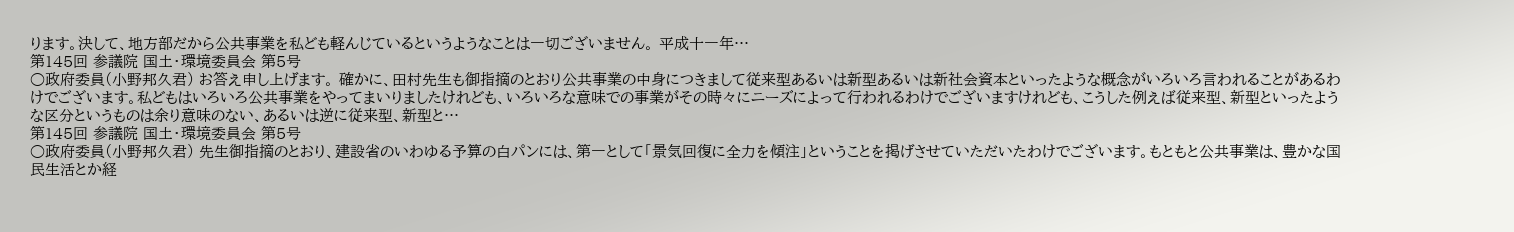ります。決して、地方部だから公共事業を私ども軽んじているというようなことは一切ございません。 平成十一年…
第145回 参議院 国土・環境委員会 第5号
○政府委員(小野邦久君) お答え申し上げます。 確かに、田村先生も御指摘のとおり公共事業の中身につきまして従来型あるいは新型あるいは新社会資本といったような概念がいろいろ言われることがあるわけでございます。私どもはいろいろ公共事業をやってまいりましたけれども、いろいろな意味での事業がその時々にニーズによって行われるわけでございますけれども、こうした例えば従来型、新型といったような区分というものは余り意味のない、あるいは逆に従来型、新型と…
第145回 参議院 国土・環境委員会 第5号
○政府委員(小野邦久君) 先生御指摘のとおり、建設省のいわゆる予算の白パンには、第一として「景気回復に全力を傾注」ということを掲げさせていただいたわけでございます。もともと公共事業は、豊かな国民生活とか経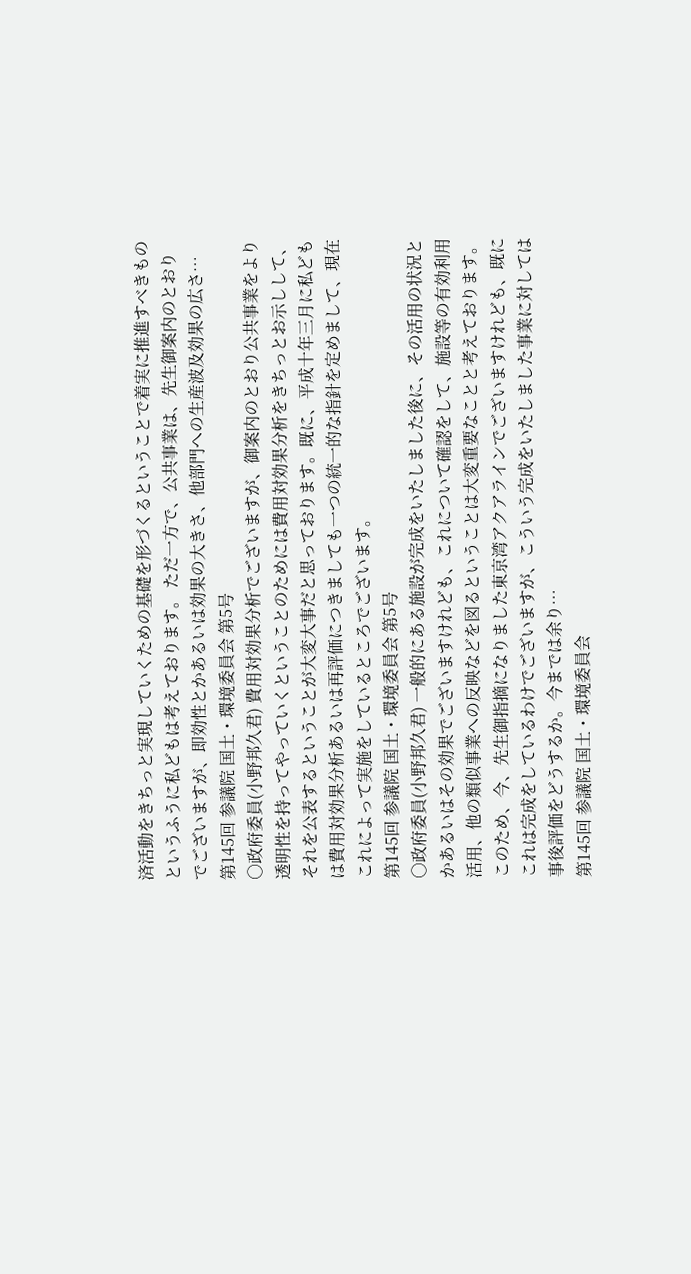済活動をきちっと実現していくための基礎を形づくるということで着実に推進すべきものというふうに私どもは考えております。 ただ一方で、公共事業は、先生御案内のとおりでございますが、即効性とかあるいは効果の大きさ、他部門への生産波及効果の広さ…
第145回 参議院 国土・環境委員会 第5号
○政府委員(小野邦久君) 費用対効果分析でございますが、御案内のとおり公共事業をより透明性を持ってやっていくということのためには費用対効果分析をきちっとお示しして、それを公表するということが大変大事だと思っております。既に、平成十年三月に私どもは費用対効果分析あるいは再評価につきましても一つの統一的な指針を定めまして、現在これによって実施をしているところでございます。
第145回 参議院 国土・環境委員会 第5号
○政府委員(小野邦久君) 一般的にある施設が完成をいたしました後に、その活用の状況とかあるいはその効果でございますけれども、これについて確認をして、施設等の有効利用活用、他の類似事業への反映などを図るということは大変重要なことと考えております。 このため、今、先生御指摘になりました東京湾アクアラインでございますけれども、既にこれは完成をしているわけでございますが、こういう完成をいたしました事業に対しては事後評価をどうするか。今までは余り…
第145回 参議院 国土・環境委員会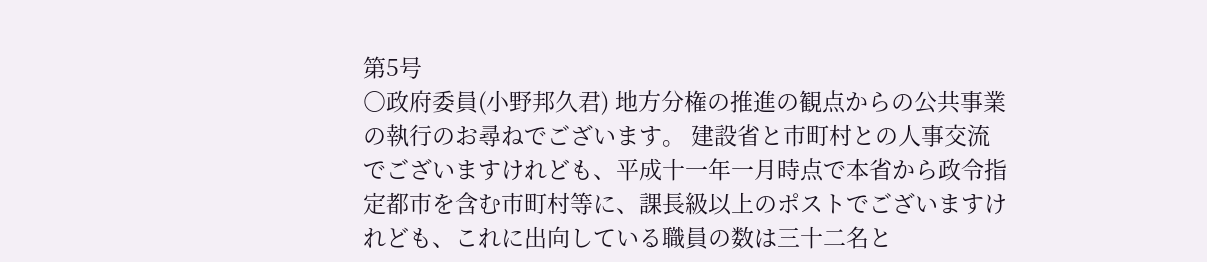第5号
○政府委員(小野邦久君) 地方分権の推進の観点からの公共事業の執行のお尋ねでございます。 建設省と市町村との人事交流でございますけれども、平成十一年一月時点で本省から政令指定都市を含む市町村等に、課長級以上のポストでございますけれども、これに出向している職員の数は三十二名と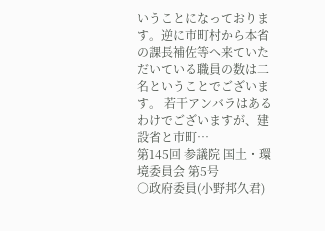いうことになっております。逆に市町村から本省の課長補佐等へ来ていただいている職員の数は二名ということでございます。 若干アンバラはあるわけでございますが、建設省と市町…
第145回 参議院 国土・環境委員会 第5号
○政府委員(小野邦久君)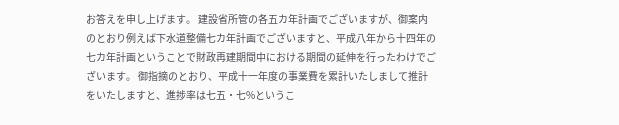お答えを申し上げます。 建設省所管の各五カ年計画でございますが、御案内のとおり例えば下水道整備七カ年計画でございますと、平成八年から十四年の七カ年計画ということで財政再建期間中における期間の延伸を行ったわけでございます。 御指摘のとおり、平成十一年度の事業費を累計いたしまして推計をいたしますと、進捗率は七五・七%というこ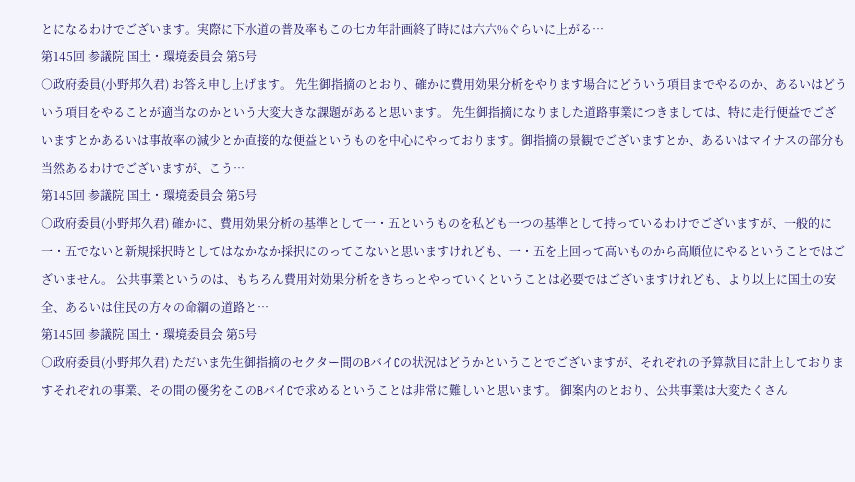とになるわけでございます。実際に下水道の普及率もこの七カ年計画終了時には六六%ぐらいに上がる…
第145回 参議院 国土・環境委員会 第5号
○政府委員(小野邦久君) お答え申し上げます。 先生御指摘のとおり、確かに費用効果分析をやります場合にどういう項目までやるのか、あるいはどういう項目をやることが適当なのかという大変大きな課題があると思います。 先生御指摘になりました道路事業につきましては、特に走行便益でございますとかあるいは事故率の減少とか直接的な便益というものを中心にやっております。御指摘の景観でございますとか、あるいはマイナスの部分も当然あるわけでございますが、こう…
第145回 参議院 国土・環境委員会 第5号
○政府委員(小野邦久君) 確かに、費用効果分析の基準として一・五というものを私ども一つの基準として持っているわけでございますが、一般的に一・五でないと新規採択時としてはなかなか採択にのってこないと思いますけれども、一・五を上回って高いものから高順位にやるということではございません。 公共事業というのは、もちろん費用対効果分析をきちっとやっていくということは必要ではございますけれども、より以上に国土の安全、あるいは住民の方々の命綱の道路と…
第145回 参議院 国土・環境委員会 第5号
○政府委員(小野邦久君) ただいま先生御指摘のセクター間のBバイCの状況はどうかということでございますが、それぞれの予算款目に計上しておりますそれぞれの事業、その間の優劣をこのBバイCで求めるということは非常に難しいと思います。 御案内のとおり、公共事業は大変たくさん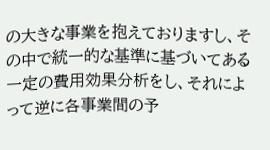の大きな事業を抱えておりますし、その中で統一的な基準に基づいてある一定の費用効果分析をし、それによって逆に各事業間の予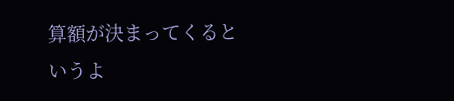算額が決まってくるというよ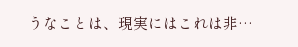うなことは、現実にはこれは非…